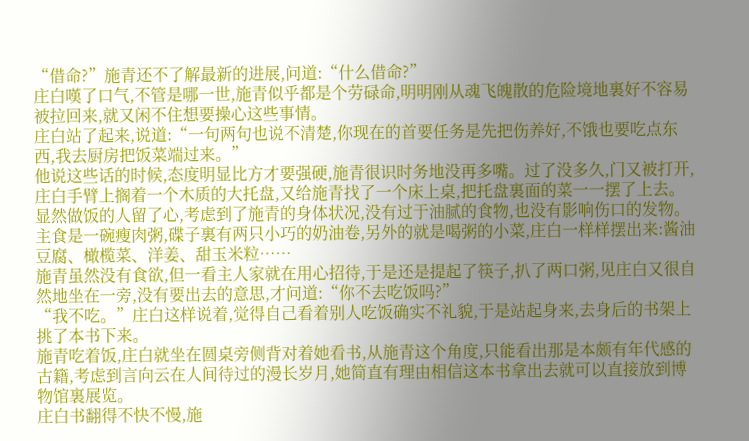“借命?”施青还不了解最新的进展,问道:“什么借命?”
庄白嘆了口气,不管是哪一世,施青似乎都是个劳碌命,明明刚从魂飞魄散的危险境地裏好不容易被拉回来,就又闲不住想要操心这些事情。
庄白站了起来,说道:“一句两句也说不清楚,你现在的首要任务是先把伤养好,不饿也要吃点东西,我去厨房把饭菜端过来。”
他说这些话的时候,态度明显比方才要强硬,施青很识时务地没再多嘴。过了没多久,门又被打开,庄白手臂上搁着一个木质的大托盘,又给施青找了一个床上桌,把托盘裏面的菜一一摆了上去。
显然做饭的人留了心,考虑到了施青的身体状况,没有过于油腻的食物,也没有影响伤口的发物。主食是一碗瘦肉粥,碟子裏有两只小巧的奶油卷,另外的就是喝粥的小菜,庄白一样样摆出来:酱油豆腐、橄榄菜、洋姜、甜玉米粒……
施青虽然没有食欲,但一看主人家就在用心招待,于是还是提起了筷子,扒了两口粥,见庄白又很自然地坐在一旁,没有要出去的意思,才问道:“你不去吃饭吗?”
“我不吃。”庄白这样说着,觉得自己看着别人吃饭确实不礼貌,于是站起身来,去身后的书架上挑了本书下来。
施青吃着饭,庄白就坐在圆桌旁侧背对着她看书,从施青这个角度,只能看出那是本颇有年代感的古籍,考虑到言向云在人间待过的漫长岁月,她简直有理由相信这本书拿出去就可以直接放到博物馆裏展览。
庄白书翻得不快不慢,施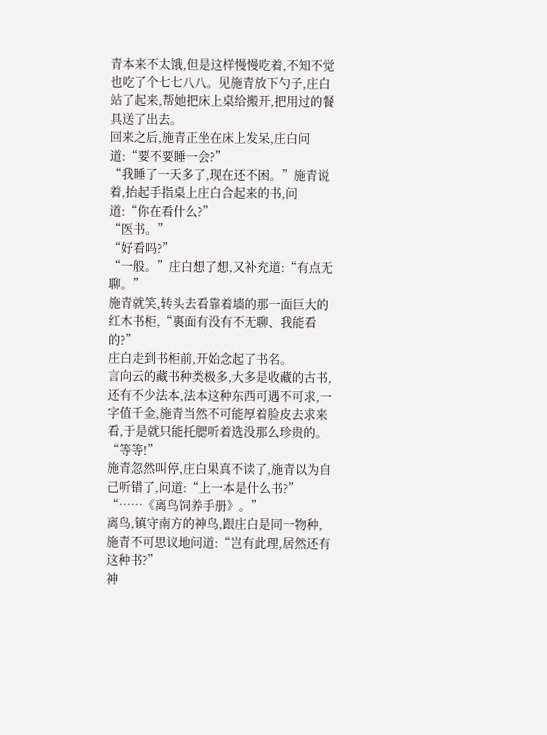青本来不太饿,但是这样慢慢吃着,不知不觉也吃了个七七八八。见施青放下勺子,庄白站了起来,帮她把床上桌给搬开,把用过的餐具送了出去。
回来之后,施青正坐在床上发呆,庄白问道:“要不要睡一会?”
“我睡了一天多了,现在还不困。”施青说着,抬起手指桌上庄白合起来的书,问道:“你在看什么?”
“医书。”
“好看吗?”
“一般。”庄白想了想,又补充道:“有点无聊。”
施青就笑,转头去看靠着墻的那一面巨大的红木书柜,“裏面有没有不无聊、我能看的?”
庄白走到书柜前,开始念起了书名。
言向云的藏书种类极多,大多是收藏的古书,还有不少法本,法本这种东西可遇不可求,一字值千金,施青当然不可能厚着脸皮去求来看,于是就只能托腮听着选没那么珍贵的。
“等等!”
施青忽然叫停,庄白果真不读了,施青以为自己听错了,问道:“上一本是什么书?”
“……《离鸟饲养手册》。”
离鸟,镇守南方的神鸟,跟庄白是同一物种,施青不可思议地问道:“岂有此理,居然还有这种书?”
神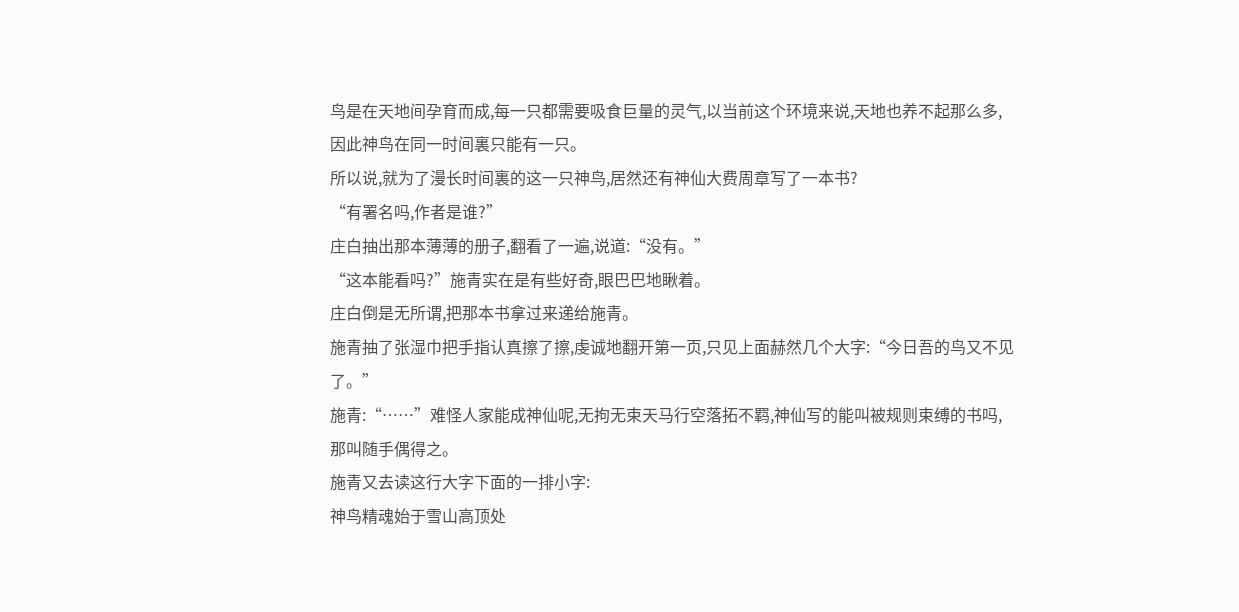鸟是在天地间孕育而成,每一只都需要吸食巨量的灵气,以当前这个环境来说,天地也养不起那么多,因此神鸟在同一时间裏只能有一只。
所以说,就为了漫长时间裏的这一只神鸟,居然还有神仙大费周章写了一本书?
“有署名吗,作者是谁?”
庄白抽出那本薄薄的册子,翻看了一遍,说道:“没有。”
“这本能看吗?”施青实在是有些好奇,眼巴巴地瞅着。
庄白倒是无所谓,把那本书拿过来递给施青。
施青抽了张湿巾把手指认真擦了擦,虔诚地翻开第一页,只见上面赫然几个大字:“今日吾的鸟又不见了。”
施青:“……”难怪人家能成神仙呢,无拘无束天马行空落拓不羁,神仙写的能叫被规则束缚的书吗,那叫随手偶得之。
施青又去读这行大字下面的一排小字:
神鸟精魂始于雪山高顶处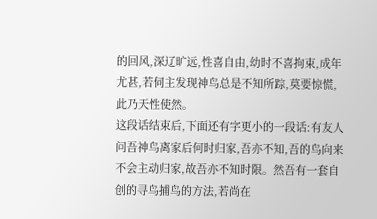的回风,深辽旷远,性喜自由,幼时不喜拘束,成年尤甚,若伺主发现神鸟总是不知所踪,莫要惊慌,此乃天性使然。
这段话结束后,下面还有字更小的一段话:有友人问吾神鸟离家后何时归家,吾亦不知,吾的鸟向来不会主动归家,故吾亦不知时限。然吾有一套自创的寻鸟捕鸟的方法,若尚在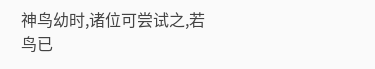神鸟幼时,诸位可尝试之,若鸟已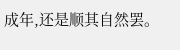成年,还是顺其自然罢。